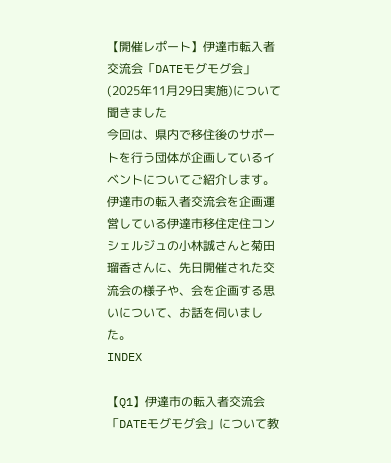【開催レポート】伊達市転入者交流会「DATEモグモグ会」(2025年11月29日実施)について聞きました
今回は、県内で移住後のサポートを行う団体が企画しているイベントについてご紹介します。
伊達市の転入者交流会を企画運営している伊達市移住定住コンシェルジュの小林誠さんと菊田瑠香さんに、先日開催された交流会の様子や、会を企画する思いについて、お話を伺いました。
INDEX

【Q1】伊達市の転入者交流会「DATEモグモグ会」について教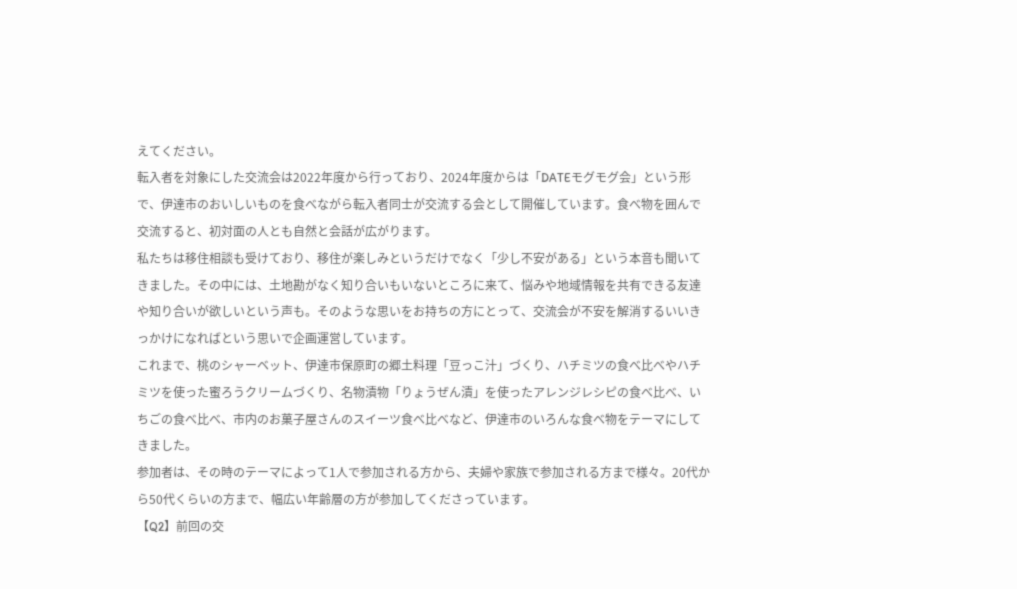えてください。
転入者を対象にした交流会は2022年度から行っており、2024年度からは「DATEモグモグ会」という形で、伊達市のおいしいものを食べながら転入者同士が交流する会として開催しています。食べ物を囲んで交流すると、初対面の人とも自然と会話が広がります。
私たちは移住相談も受けており、移住が楽しみというだけでなく「少し不安がある」という本音も聞いてきました。その中には、土地勘がなく知り合いもいないところに来て、悩みや地域情報を共有できる友達や知り合いが欲しいという声も。そのような思いをお持ちの方にとって、交流会が不安を解消するいいきっかけになればという思いで企画運営しています。
これまで、桃のシャーベット、伊達市保原町の郷土料理「豆っこ汁」づくり、ハチミツの食べ比べやハチミツを使った蜜ろうクリームづくり、名物漬物「りょうぜん漬」を使ったアレンジレシピの食べ比べ、いちごの食べ比べ、市内のお菓子屋さんのスイーツ食べ比べなど、伊達市のいろんな食べ物をテーマにしてきました。
参加者は、その時のテーマによって1人で参加される方から、夫婦や家族で参加される方まで様々。20代から50代くらいの方まで、幅広い年齢層の方が参加してくださっています。
【Q2】前回の交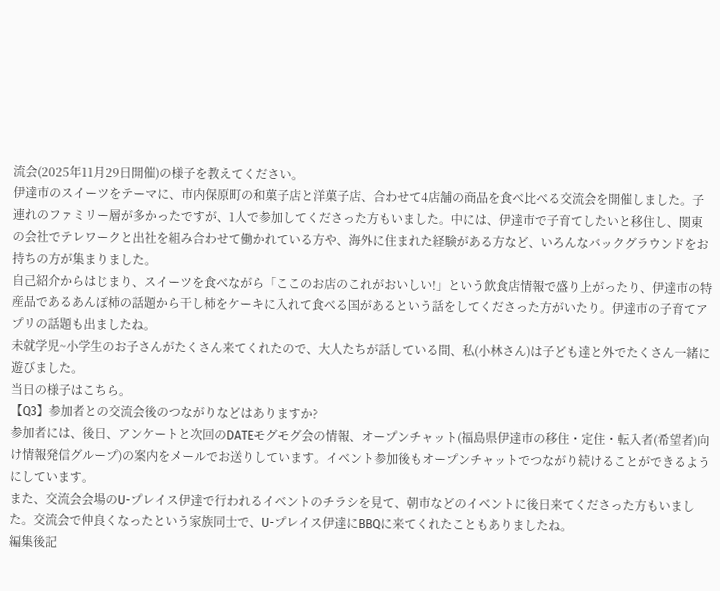流会(2025年11月29日開催)の様子を教えてください。
伊達市のスイーツをテーマに、市内保原町の和菓子店と洋菓子店、合わせて4店舗の商品を食べ比べる交流会を開催しました。子連れのファミリー層が多かったですが、1人で参加してくださった方もいました。中には、伊達市で子育てしたいと移住し、関東の会社でテレワークと出社を組み合わせて働かれている方や、海外に住まれた経験がある方など、いろんなバックグラウンドをお持ちの方が集まりました。
自己紹介からはじまり、スイーツを食べながら「ここのお店のこれがおいしい!」という飲食店情報で盛り上がったり、伊達市の特産品であるあんぽ柿の話題から干し柿をケーキに入れて食べる国があるという話をしてくださった方がいたり。伊達市の子育てアプリの話題も出ましたね。
未就学児~小学生のお子さんがたくさん来てくれたので、大人たちが話している間、私(小林さん)は子ども達と外でたくさん一緒に遊びました。
当日の様子はこちら。
【Q3】参加者との交流会後のつながりなどはありますか?
参加者には、後日、アンケートと次回のDATEモグモグ会の情報、オープンチャット(福島県伊達市の移住・定住・転入者(希望者)向け情報発信グループ)の案内をメールでお送りしています。イベント参加後もオープンチャットでつながり続けることができるようにしています。
また、交流会会場のU-プレイス伊達で行われるイベントのチラシを見て、朝市などのイベントに後日来てくださった方もいました。交流会で仲良くなったという家族同士で、U-プレイス伊達にBBQに来てくれたこともありましたね。
編集後記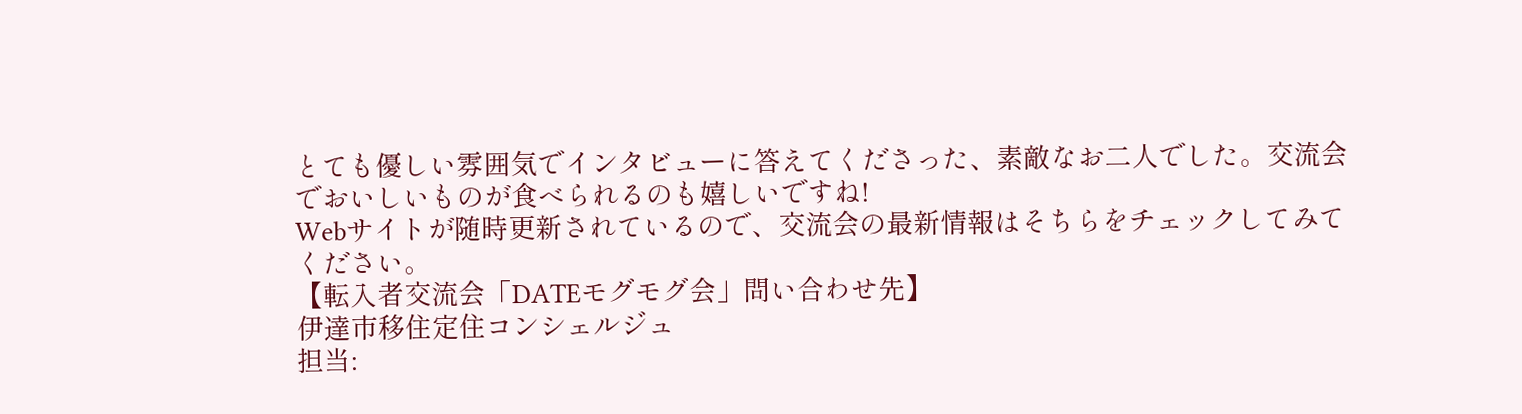とても優しい雰囲気でインタビューに答えてくださった、素敵なお二人でした。交流会でおいしいものが食べられるのも嬉しいですね!
Webサイトが随時更新されているので、交流会の最新情報はそちらをチェックしてみてください。
【転入者交流会「DATEモグモグ会」問い合わせ先】
伊達市移住定住コンシェルジュ
担当: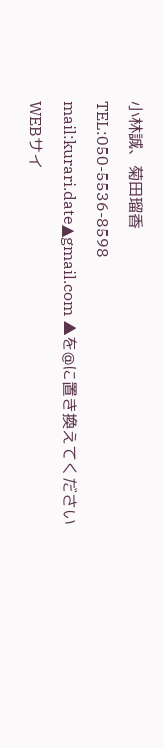小林誠、菊田瑠香
TEL:050-5536-8598
mail:kurari.date▲gmail.com ▲を@に置き換えてください
WEBサイ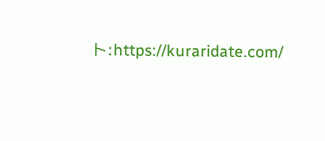ト:https://kuraridate.com/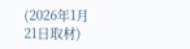(2026年1月21日取材)